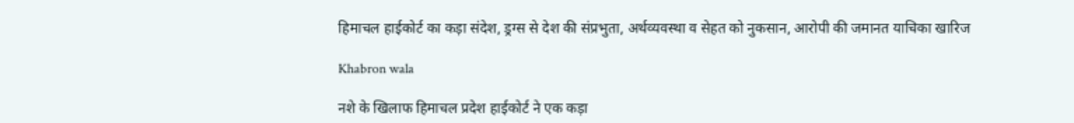हिमाचल हाईकोर्ट का कड़ा संदेश, ड्रग्स से देश की संप्रभुता, अर्थव्यवस्था व सेहत को नुकसान, आरोपी की जमानत याचिका खारिज

Khabron wala

नशे के खिलाफ हिमाचल प्रदेश हाईकोर्ट ने एक कड़ा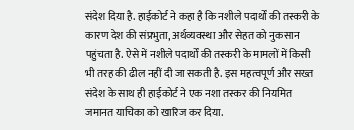संदेश दिया है. हाईकोर्ट ने कहा है कि नशीले पदार्थों की तस्करी के कारण देश की संप्रभुता, अर्थव्यवस्था और सेहत को नुकसान पहुंचता है. ऐसे में नशीले पदार्थों की तस्करी के मामलों में किसी भी तरह की ढील नहीं दी जा सकती है. इस महत्वपूर्ण और सख्त संदेश के साथ ही हाईकोर्ट ने एक नशा तस्कर की नियमित जमानत याचिका को खारिज कर दिया.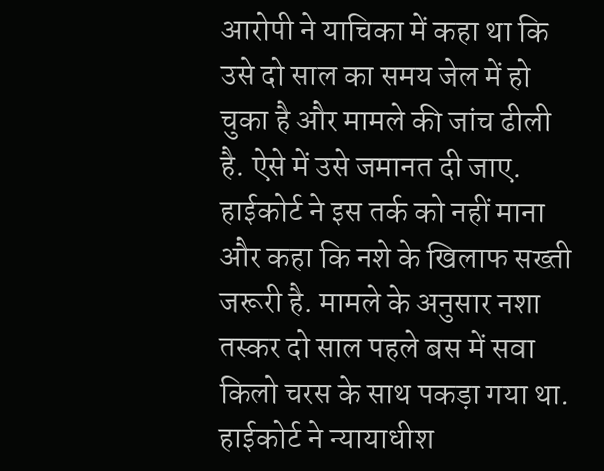आरोपी ने याचिका में कहा था कि उसे दो साल का समय जेल में हो चुका है और मामले की जांच ढीली है. ऐसे में उसे जमानत दी जाए. हाईकोर्ट ने इस तर्क को नहीं माना और कहा कि नशे के खिलाफ सख्ती जरूरी है. मामले के अनुसार नशा तस्कर दो साल पहले बस में सवा किलो चरस के साथ पकड़ा गया था. हाईकोर्ट ने न्यायाधीश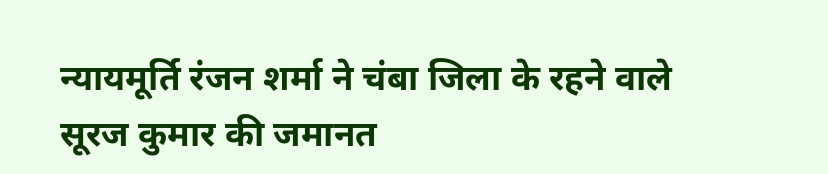न्यायमूर्ति रंजन शर्मा ने चंबा जिला के रहने वाले सूरज कुमार की जमानत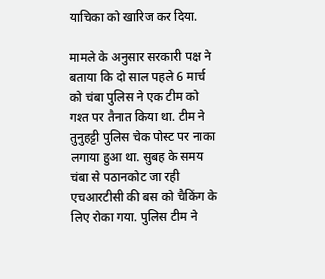याचिका को खारिज कर दिया.

मामले के अनुसार सरकारी पक्ष ने बताया कि दो साल पहले 6 मार्च को चंबा पुलिस ने एक टीम को गश्त पर तैनात किया था. टीम ने तुनुहट्टी पुलिस चेक पोस्ट पर नाका लगाया हुआ था. सुबह के समय चंबा से पठानकोट जा रही एचआरटीसी की बस को चैकिंग के लिए रोका गया. पुलिस टीम ने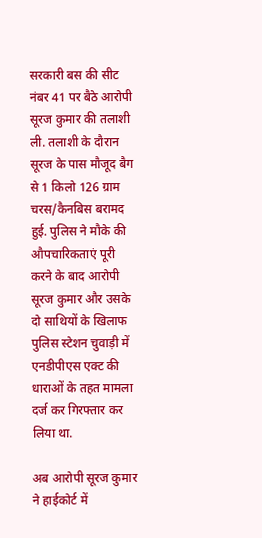सरकारी बस की सीट नंबर 41 पर बैठे आरोपी सूरज कुमार की तलाशी ली. तलाशी के दौरान सूरज के पास मौजूद बैग से 1 किलो 126 ग्राम चरस/कैनबिस बरामद हुई. पुलिस ने मौके की औपचारिकताएं पूरी करने के बाद आरोपी सूरज कुमार और उसके दो साथियों के खिलाफ पुलिस स्टेशन चुवाड़ी में एनडीपीएस एक्ट की धाराओं के तहत मामला दर्ज कर गिरफ्तार कर लिया था.

अब आरोपी सूरज कुमार ने हाईकोर्ट में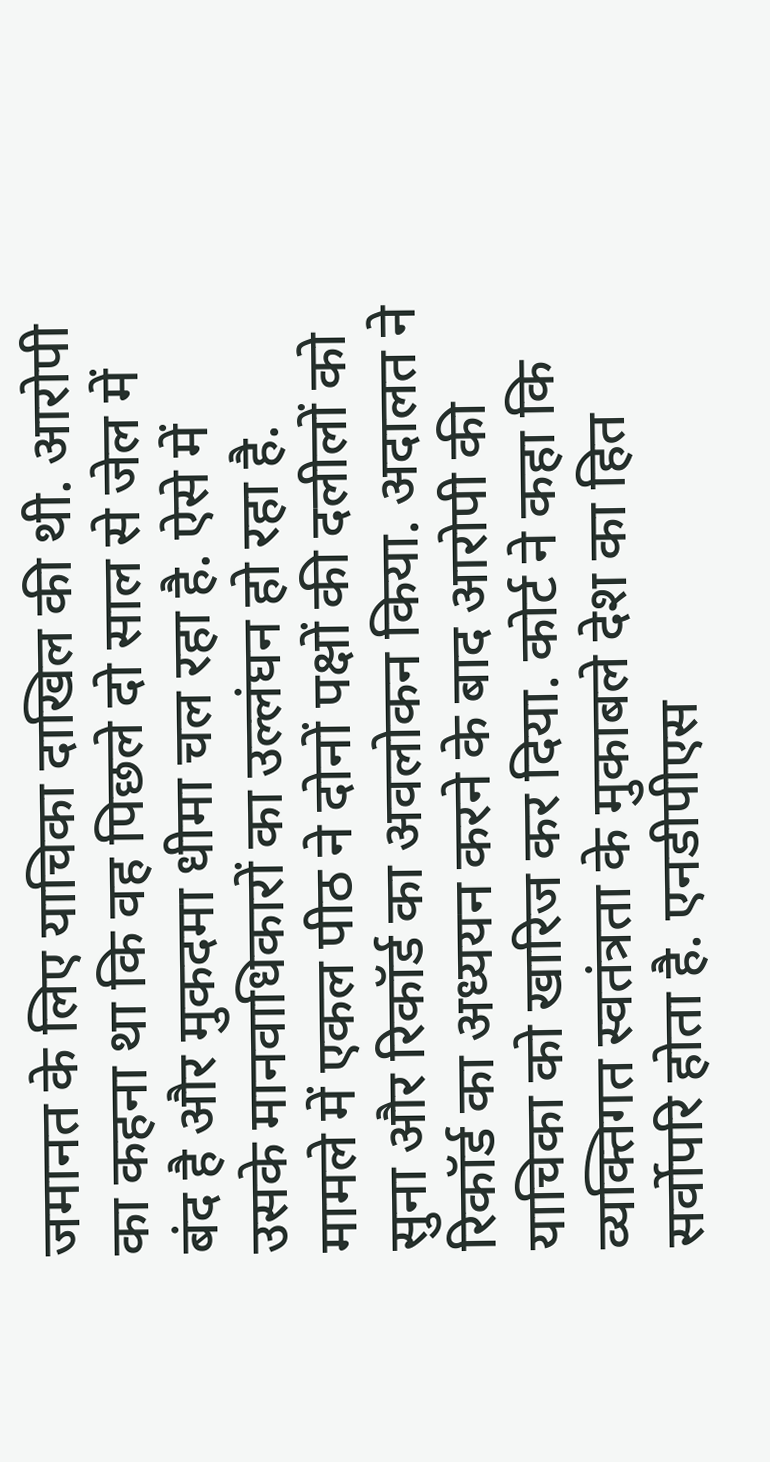जमानत के लिए याचिका दाखिल की थी. आरोपी का कहना था कि वह पिछले दो साल से जेल में बंद है और मुकदमा धीमा चल रहा है. ऐसे में उसके मानवाधिकारों का उल्लंघन हो रहा है. मामले में एकल पीठ ने दोनों पक्षों की दलीलों को सुना और रिकॉर्ड का अवलोकन किया. अदालत ने रिकॉर्ड का अध्ययन करने के बाद आरोपी की याचिका को खारिज कर दिया. कोर्ट ने कहा कि व्यक्तिगत स्वतंत्रता के मुकाबले देश का हित सर्वोपरि होता है. एनडीपीएस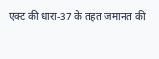एक्ट की धारा-37 के तहत जमानत की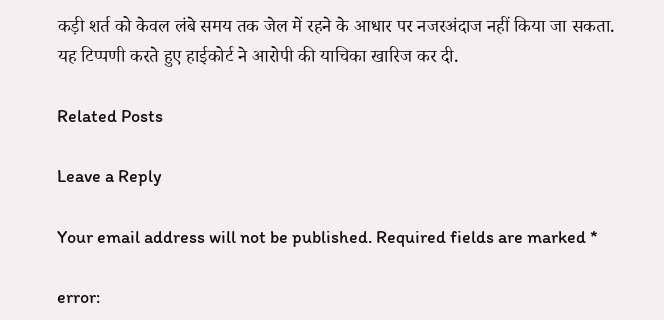कड़ी शर्त को केवल लंबे समय तक जेल में रहने के आधार पर नजरअंदाज नहीं किया जा सकता. यह टिप्पणी करते हुए हाईकोर्ट ने आरोपी की याचिका खारिज कर दी.

Related Posts

Leave a Reply

Your email address will not be published. Required fields are marked *

error: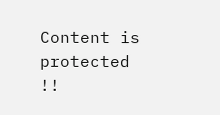Content is protected !!